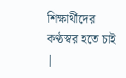শিক্ষার্থীদের কণ্ঠস্বর হতে চাই  |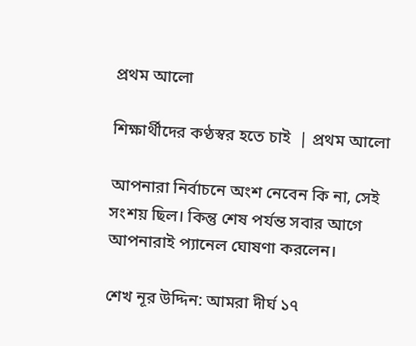প্রথম আলো

শিক্ষার্থীদের কণ্ঠস্বর হতে চাই  | প্রথম আলো

আপনারা নির্বাচনে অংশ নেবেন কি না, সেই সংশয় ছিল। কিন্তু শেষ পর্যন্ত সবার আগে আপনারাই প্যানেল ঘোষণা করলেন।

শেখ নূর উদ্দিন: আমরা দীর্ঘ ১৭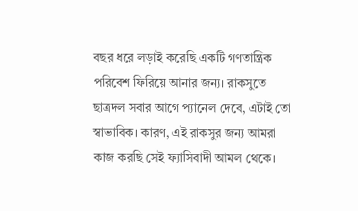বছর ধরে লড়াই করেছি একটি গণতান্ত্রিক পরিবেশ ফিরিয়ে আনার জন্য। রাকসুতে ছাত্রদল সবার আগে প্যানেল দেবে, এটাই তো স্বাভাবিক। কারণ, এই রাকসুর জন্য আমরা কাজ করছি সেই ফ্যাসিবাদী আমল থেকে।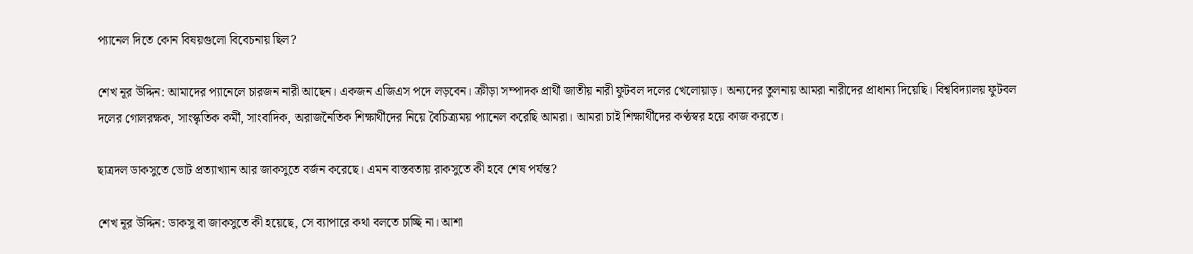প্যানেল দিতে কোন বিষয়গুলো বিবেচনায় ছিল?

শেখ নূর উদ্দিন: আমাদের প্যানেলে চারজন নারী আছেন। একজন এজিএস পদে লড়বেন। ক্রীড়া সম্পাদক প্রার্থী জাতীয় নারী ফুটবল দলের খেলোয়াড়। অন্যদের তুলনায় আমরা নারীদের প্রাধান্য দিয়েছি। বিশ্ববিদ্যালয় ফুটবল দলের গোলরক্ষক, সাংস্কৃতিক কর্মী, সাংবাদিক, অরাজনৈতিক শিক্ষার্থীদের নিয়ে বৈচিত্র্যময় প্যানেল করেছি আমরা। আমরা চাই শিক্ষার্থীদের কণ্ঠস্বর হয়ে কাজ করতে।

ছাত্রদল ডাকসুতে ভোট প্রত্যাখ্যান আর জাকসুতে বর্জন করেছে। এমন বাস্তবতায় রাকসুতে কী হবে শেষ পর্যন্ত?

শেখ নূর উদ্দিন: ডাকসু বা জাকসুতে কী হয়েছে, সে ব্যাপারে কথা বলতে চাচ্ছি না। আশা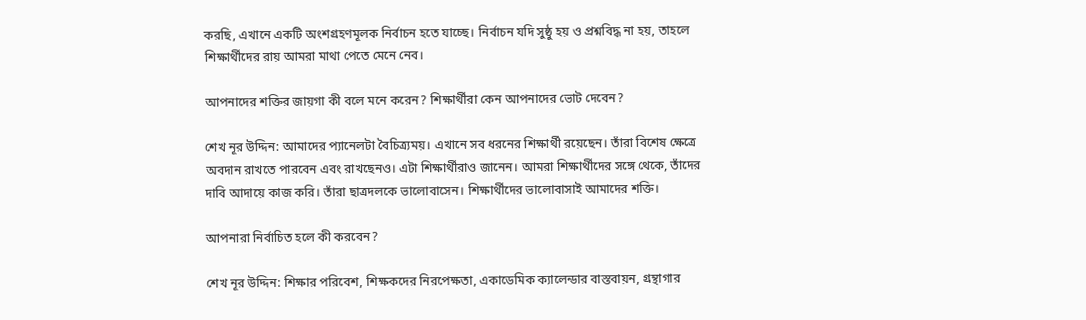করছি, এখানে একটি অংশগ্রহণমূলক নির্বাচন হতে যাচ্ছে। নির্বাচন যদি সুষ্ঠু হয় ও প্রশ্নবিদ্ধ না হয়, তাহলে শিক্ষার্থীদের রায় আমরা মাথা পেতে মেনে নেব।

আপনাদের শক্তির জায়গা কী বলে মনে করেন? শিক্ষার্থীরা কেন আপনাদের ভোট দেবেন?

শেখ নূর উদ্দিন: আমাদের প্যানেলটা বৈচিত্র্যময়। এখানে সব ধরনের শিক্ষার্থী রয়েছেন। তাঁরা বিশেষ ক্ষেত্রে অবদান রাখতে পারবেন এবং রাখছেনও। এটা শিক্ষার্থীরাও জানেন। আমরা শিক্ষার্থীদের সঙ্গে থেকে, তাঁদের দাবি আদায়ে কাজ করি। তাঁরা ছাত্রদলকে ভালোবাসেন। শিক্ষার্থীদের ভালোবাসাই আমাদের শক্তি।

আপনারা নির্বাচিত হলে কী করবেন?

শেখ নূর উদ্দিন: শিক্ষার পরিবেশ, শিক্ষকদের নিরপেক্ষতা, একাডেমিক ক্যালেন্ডার বাস্তবায়ন, গ্রন্থাগার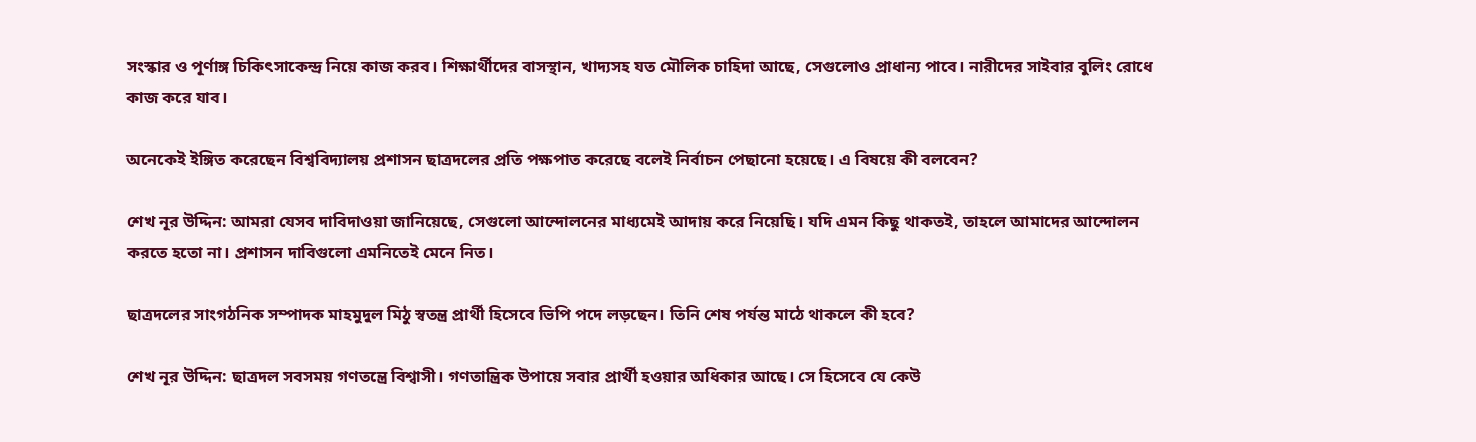সংস্কার ও পূর্ণাঙ্গ চিকিৎসাকেন্দ্র নিয়ে কাজ করব। শিক্ষার্থীদের বাসস্থান, খাদ্যসহ যত মৌলিক চাহিদা আছে, সেগুলোও প্রাধান্য পাবে। নারীদের সাইবার বুলিং রোধে কাজ করে যাব।

অনেকেই ইঙ্গিত করেছেন বিশ্ববিদ্যালয় প্রশাসন ছাত্রদলের প্রতি পক্ষপাত করেছে বলেই নির্বাচন পেছানো হয়েছে। এ বিষয়ে কী বলবেন?

শেখ নূর উদ্দিন: আমরা যেসব দাবিদাওয়া জানিয়েছে, সেগুলো আন্দোলনের মাধ্যমেই আদায় করে নিয়েছি। যদি এমন কিছু থাকতই, তাহলে আমাদের আন্দোলন করতে হতো না। প্রশাসন দাবিগুলো এমনিতেই মেনে নিত।

ছাত্রদলের সাংগঠনিক সম্পাদক মাহমুদুল মিঠু স্বতন্ত্র প্রার্থী হিসেবে ভিপি পদে লড়ছেন। তিনি শেষ পর্যন্ত মাঠে থাকলে কী হবে?

শেখ নূর উদ্দিন: ছাত্রদল সবসময় গণতন্ত্রে বিশ্বাসী। গণতান্ত্রিক উপায়ে সবার প্রার্থী হওয়ার অধিকার আছে। সে হিসেবে যে কেউ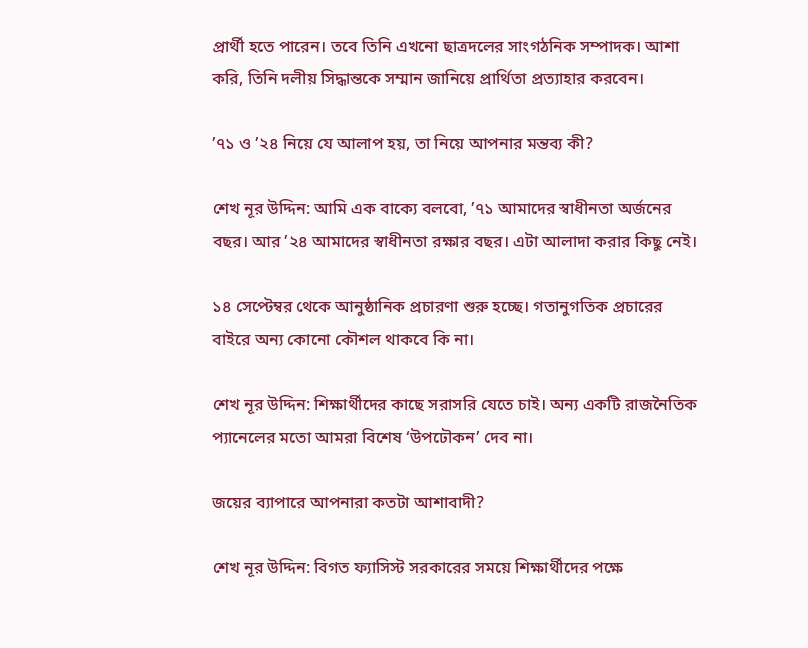প্রার্থী হতে পারেন। তবে তিনি এখনো ছাত্রদলের সাংগঠনিক সম্পাদক। আশা করি, তিনি দলীয় সিদ্ধান্তকে সম্মান জানিয়ে প্রার্থিতা প্রত্যাহার করবেন।

’৭১ ও ’২৪ নিয়ে যে আলাপ হয়, তা নিয়ে আপনার মন্তব্য কী?

শেখ নূর উদ্দিন: আমি এক বাক্যে বলবো, ’৭১ আমাদের স্বাধীনতা অর্জনের বছর। আর ’২৪ আমাদের স্বাধীনতা রক্ষার বছর। এটা আলাদা করার কিছু নেই।

১৪ সেপ্টেম্বর থেকে আনুষ্ঠানিক প্রচারণা শুরু হচ্ছে। গতানুগতিক প্রচারের বাইরে অন্য কোনো কৌশল থাকবে কি না।

শেখ নূর উদ্দিন: শিক্ষার্থীদের কাছে সরাসরি যেতে চাই। অন্য একটি রাজনৈতিক প্যানেলের মতো আমরা বিশেষ ‘উপঢৌকন’ দেব না।

জয়ের ব্যাপারে আপনারা কতটা আশাবাদী?

শেখ নূর উদ্দিন: বিগত ফ্যাসিস্ট সরকারের সময়ে শিক্ষার্থীদের পক্ষে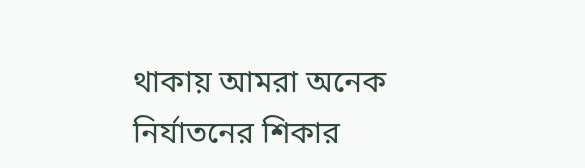থাকায় আমরা অনেক নির্যাতনের শিকার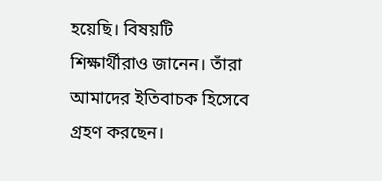হয়েছি। বিষয়টি শিক্ষার্থীরাও জানেন। তাঁরা আমাদের ইতিবাচক হিসেবে গ্রহণ করছেন।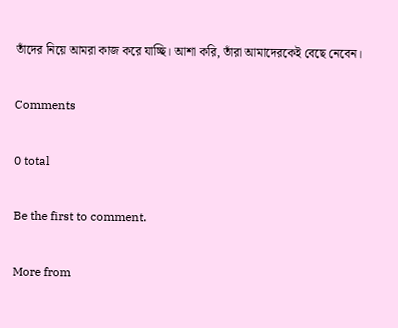তাঁদের নিয়ে আমরা কাজ করে যাচ্ছি। আশা করি, তাঁরা আমাদেরকেই বেছে নেবেন।

Comments

0 total

Be the first to comment.

More from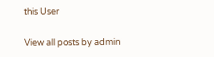this User

View all posts by admin